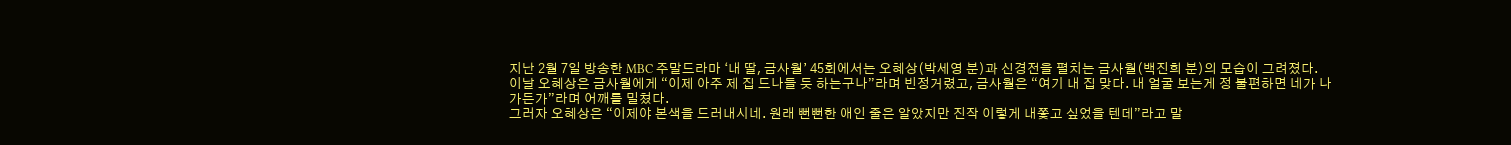지난 2월 7일 방송한 MBC 주말드라마 ‘내 딸, 금사월’ 45회에서는 오혜상(박세영 분)과 신경전을 펼치는 금사월(백진희 분)의 모습이 그려졌다.
이날 오혜상은 금사월에게 “이제 아주 제 집 드나들 듯 하는구나”라며 빈정거렸고, 금사월은 “여기 내 집 맞다. 내 얼굴 보는게 정 불편하면 네가 나가든가”라며 어깨를 밀쳤다.
그러자 오혜상은 “이제야 본색을 드러내시네. 원래 뻔뻔한 애인 줄은 알았지만 진작 이렇게 내쫓고 싶었을 텐데”라고 말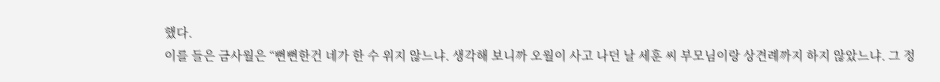했다.
이를 들은 금사월은 “뻔뻔한건 네가 한 수 위지 않느냐. 생각해 보니까 오월이 사고 나던 날 세훈 씨 부모님이랑 상견례까지 하지 않았느냐. 그 정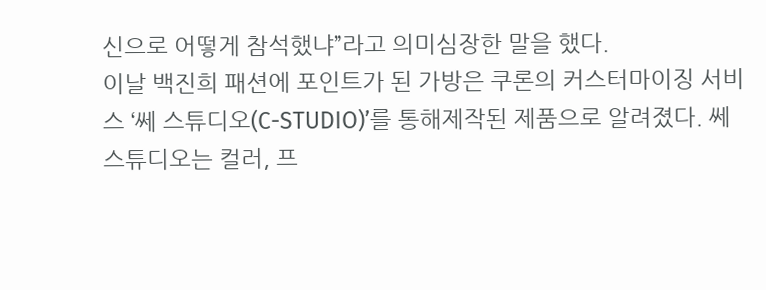신으로 어떻게 참석했냐”라고 의미심장한 말을 했다.
이날 백진희 패션에 포인트가 된 가방은 쿠론의 커스터마이징 서비스 ‘쎄 스튜디오(C-STUDIO)’를 통해제작된 제품으로 알려졌다. 쎄 스튜디오는 컬러, 프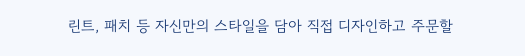린트, 패치 등 자신만의 스타일을 담아 직접 디자인하고 주문할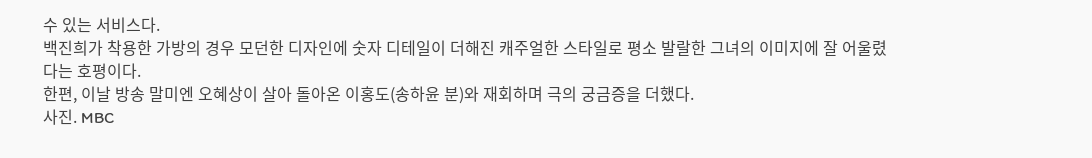수 있는 서비스다.
백진희가 착용한 가방의 경우 모던한 디자인에 숫자 디테일이 더해진 캐주얼한 스타일로 평소 발랄한 그녀의 이미지에 잘 어울렸다는 호평이다.
한편, 이날 방송 말미엔 오혜상이 살아 돌아온 이홍도(송하윤 분)와 재회하며 극의 궁금증을 더했다.
사진. MBC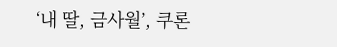‘내 딸, 금사월’, 쿠론